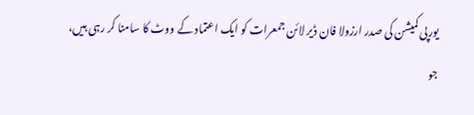یورپی کمیشن کی صدر ارزولا فان ڈیر لائن جمعرات کو ایک اعتماد کے ووٹ کا سامنا کر رہی ہیں، جو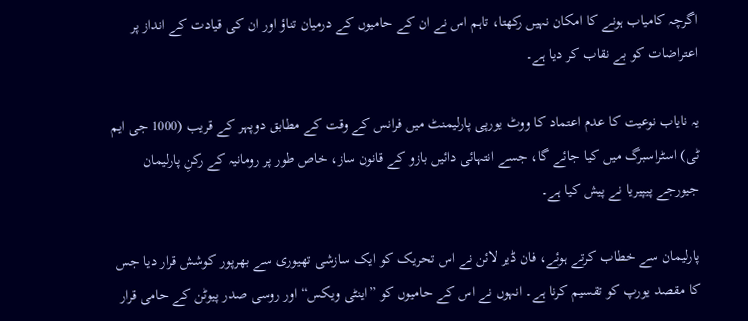اگرچہ کامیاب ہونے کا امکان نہیں رکھتا، تاہم اس نے ان کے حامیوں کے درمیان تناؤ اور ان کی قیادت کے انداز پر اعتراضات کو بے نقاب کر دیا ہے۔

یہ نایاب نوعیت کا عدم اعتماد کا ووٹ یورپی پارلیمنٹ میں فرانس کے وقت کے مطابق دوپہر کے قریب (1000 جی ایم ٹی) اسٹراسبرگ میں کیا جائے گا، جسے انتہائی دائیں بازو کے قانون ساز، خاص طور پر رومانیہ کے رکنِ پارلیمان جیورجے پیپیریا نے پیش کیا ہے۔

پارلیمان سے خطاب کرتے ہوئے، فان ڈیر لائن نے اس تحریک کو ایک سازشی تھیوری سے بھرپور کوشش قرار دیا جس کا مقصد یورپ کو تقسیم کرنا ہے۔ انہوں نے اس کے حامیوں کو ”اینٹی ویکس“ اور روسی صدر پیوٹن کے حامی قرار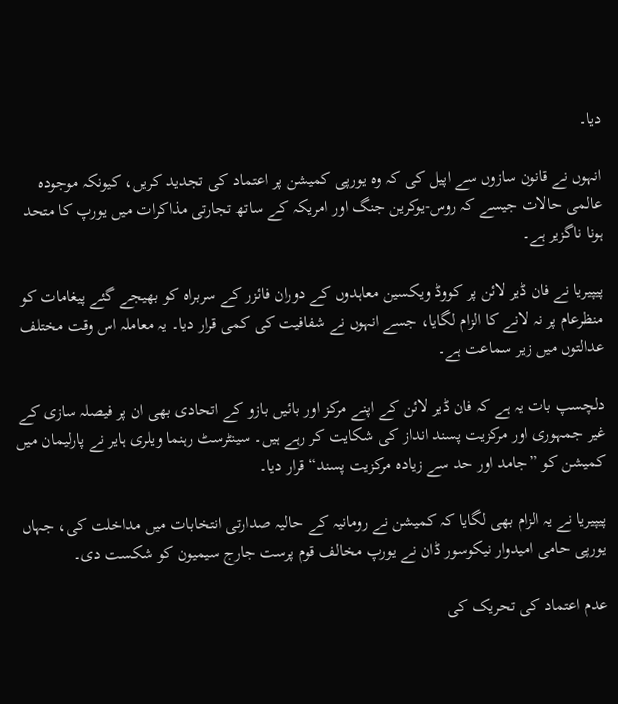دیا۔

انہوں نے قانون سازوں سے اپیل کی کہ وہ یورپی کمیشن پر اعتماد کی تجدید کریں، کیونکہ موجودہ عالمی حالات جیسے کہ روس-یوکرین جنگ اور امریکہ کے ساتھ تجارتی مذاکرات میں یورپ کا متحد ہونا ناگزیر ہے۔

پیپیریا نے فان ڈیر لائن پر کووڈ ویکسین معاہدوں کے دوران فائزر کے سربراہ کو بھیجے گئے پیغامات کو منظرعام پر نہ لانے کا الزام لگایا، جسے انہوں نے شفافیت کی کمی قرار دیا۔ یہ معاملہ اس وقت مختلف عدالتوں میں زیر سماعت ہے۔

دلچسپ بات یہ ہے کہ فان ڈیر لائن کے اپنے مرکز اور بائیں بازو کے اتحادی بھی ان پر فیصلہ سازی کے غیر جمہوری اور مرکزیت پسند انداز کی شکایت کر رہے ہیں۔ سینٹرسٹ رہنما ویلری ہایر نے پارلیمان میں کمیشن کو ”جامد اور حد سے زیادہ مرکزیت پسند“ قرار دیا۔

پیپیریا نے یہ الزام بھی لگایا کہ کمیشن نے رومانیہ کے حالیہ صدارتی انتخابات میں مداخلت کی، جہاں یورپی حامی امیدوار نیکوسور ڈان نے یورپ مخالف قوم پرست جارج سیمیون کو شکست دی۔

عدم اعتماد کی تحریک کی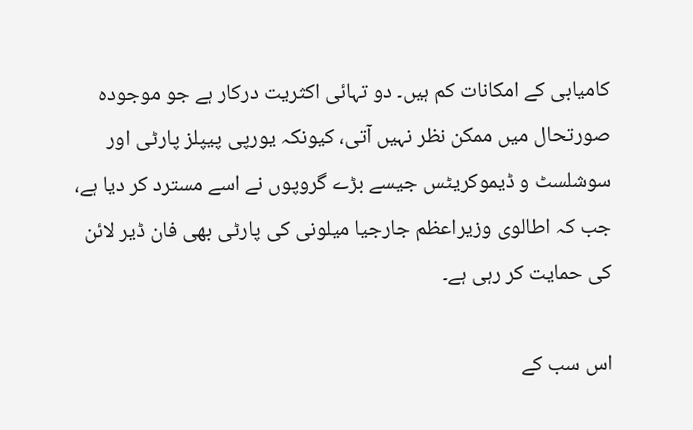کامیابی کے امکانات کم ہیں۔ دو تہائی اکثریت درکار ہے جو موجودہ صورتحال میں ممکن نظر نہیں آتی، کیونکہ یورپی پیپلز پارٹی اور سوشلسٹ و ڈیموکریٹس جیسے بڑے گروپوں نے اسے مسترد کر دیا ہے، جب کہ اطالوی وزیراعظم جارجیا میلونی کی پارٹی بھی فان ڈیر لائن کی حمایت کر رہی ہے۔

اس سب کے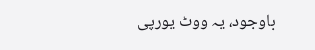باوجود، یہ ووٹ یورپی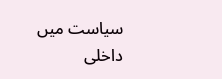سیاست میں داخلی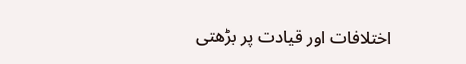اختلافات اور قیادت پر بڑھتی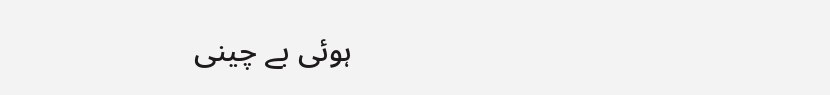ہوئی بے چینی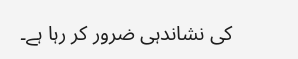کی نشاندہی ضرور کر رہا ہے۔